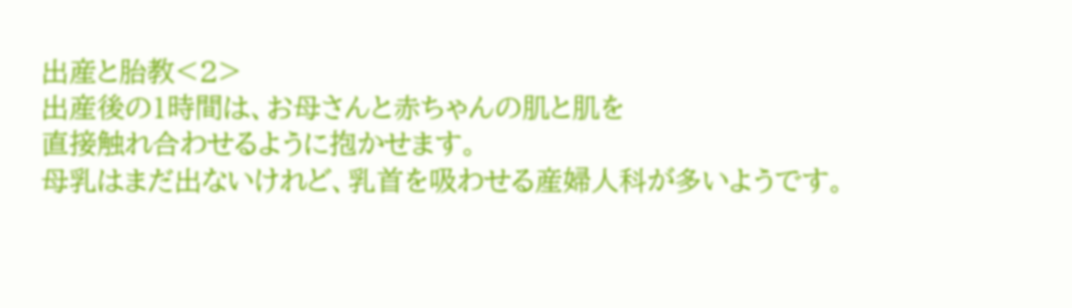出産と胎教<2>
出産後の1時間は、お母さんと赤ちゃんの肌と肌を
直接触れ合わせるように抱かせます。
母乳はまだ出ないけれど、乳首を吸わせる産婦人科が多いようです。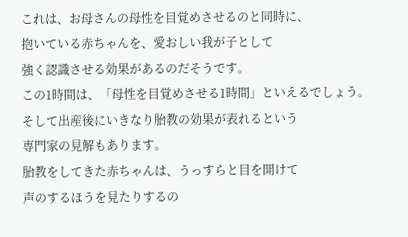これは、お母さんの母性を目覚めさせるのと同時に、
抱いている赤ちゃんを、愛おしい我が子として
強く認識させる効果があるのだそうです。
この1時間は、「母性を目覚めさせる1時間」といえるでしょう。
そして出産後にいきなり胎教の効果が表れるという
専門家の見解もあります。
胎教をしてきた赤ちゃんは、うっすらと目を開けて
声のするほうを見たりするの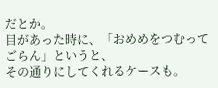だとか。
目があった時に、「おめめをつむってごらん」というと、
その通りにしてくれるケースも。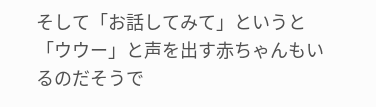そして「お話してみて」というと
「ウウー」と声を出す赤ちゃんもいるのだそうで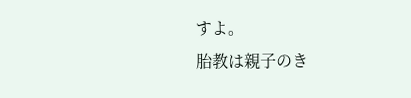すよ。
胎教は親子のき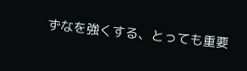ずなを強くする、とっても重要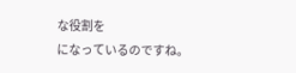な役割を
になっているのですね。